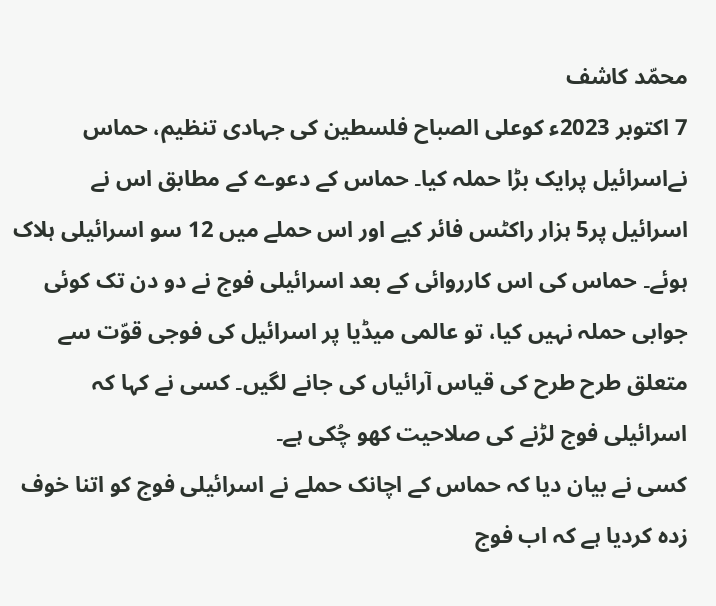محمّد کاشف
7 اکتوبر 2023ء کوعلی الصباح فلسطین کی جہادی تنظیم، حماس نےاسرائیل پرایک بڑا حملہ کیا۔ حماس کے دعوے کے مطابق اس نے اسرائیل پر5 ہزار راکٹس فائر کیے اور اس حملے میں 12 سو اسرائیلی ہلاک ہوئے۔ حماس کی اس کارروائی کے بعد اسرائیلی فوج نے دو دن تک کوئی جوابی حملہ نہیں کیا، تو عالمی میڈیا پر اسرائیل کی فوجی قوّت سے متعلق طرح طرح کی قیاس آرائیاں کی جانے لگیں۔ کسی نے کہا کہ اسرائیلی فوج لڑنے کی صلاحیت کھو چُکی ہے۔
کسی نے بیان دیا کہ حماس کے اچانک حملے نے اسرائیلی فوج کو اتنا خوف زدہ کردیا ہے کہ اب فوج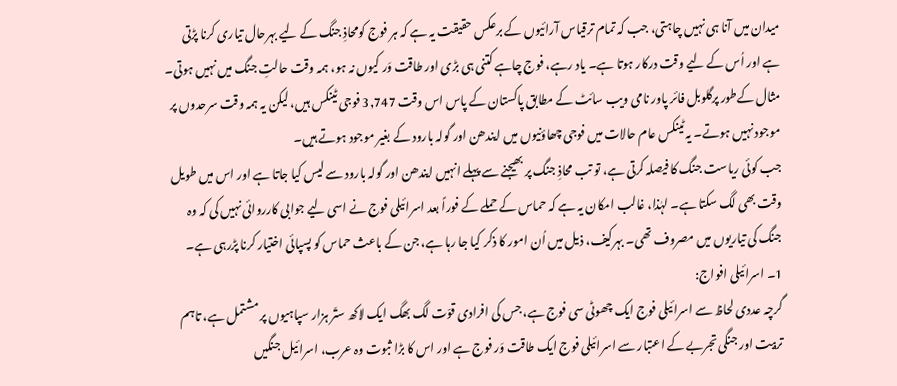میدان میں آنا ہی نہیں چاہتی، جب کہ تمام ترقیاس آرائیوں کے برعکس حقیقت یہ ہے کہ ہر فوج کومحاذِ جنگ کے لیے بہرحال تیاری کرنا پڑتی ہے اور اُس کے لیے وقت درکار ہوتا ہے۔ یاد رہے، فوج چاہے کتنی ہی بڑی اور طاقت وَر کیوں نہ ہو، ہمہ وقت حالتِ جنگ میں نہیں ہوتی۔
مثال کےطور پرگلوبل فائر پاور نامی ویب سائٹ کے مطابق پاکستان کے پاس اس وقت 3,747 فوجی ٹینکس ہیں، لیکن یہ ہمہ وقت سرحدوں پر موجود نہیں ہوتے۔ یہ ٹینکس عام حالات میں فوجی چھاؤنیوں میں ایندھن اور گولہ بارود کے بغیر موجود ہوتے ہیں۔
جب کوئی ریاست جنگ کا فیصلہ کرتی ہے، تو تب محاذِ جنگ پر بھیجنے سے پہلے انہیں ایندھن اور گولہ بارود سے لیس کیا جاتا ہے اور اس میں طویل وقت بھی لگ سکتا ہے۔ لہٰذا، غالب امکان یہ ہے کہ حماس کے حملے کے فوراً بعد اسرائیلی فوج نے اسی لیے جوابی کارروائی نہیں کی کہ وہ جنگ کی تیاریوں میں مصروف تھی۔ بہرکیف، ذیل میں اُن امور کا ذکر کیا جا رہا ہے، جن کے باعث حماس کو پسپائی اختیار کرنا پڑرہی ہے۔
1۔ اسرائیلی افواج:
گرچہ عددی لحاظ سے اسرائیلی فوج ایک چھوٹی سی فوج ہے، جس کی افرادی قوّت لگ بھگ ایک لاکھ ستّر ہزار سپاہیوں پر مشتمل ہے، تاہم تربیت اور جنگی تجربے کے اعتبار سے اسرائیلی فوج ایک طاقت وَر فوج ہے اور اس کا بڑا ثبوت وہ عرب، اسرائیل جنگیں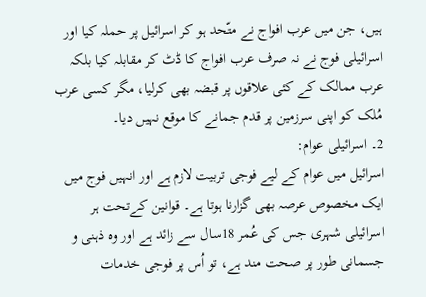ہیں، جن میں عرب افواج نے متّحد ہو کر اسرائیل پر حملہ کیا اور اسرائیلی فوج نے نہ صرف عرب افواج کا ڈٹ کر مقابلہ کیا بلکہ عرب ممالک کے کئی علاقوں پر قبضہ بھی کرلیا، مگر کسی عرب مُلک کو اپنی سرزمین پر قدم جمانے کا موقع نہیں دیا۔
2۔ اسرائیلی عوام:
اسرائیل میں عوام کے لیے فوجی تربیت لازم ہے اور انہیں فوج میں ایک مخصوص عرصہ بھی گزارنا ہوتا ہے۔ قوانین کےتحت ہر اسرائیلی شہری جس کی عُمر 18سال سے زائد ہے اور وہ ذہنی و جسمانی طور پر صحت مند ہے، تو اُس پر فوجی خدمات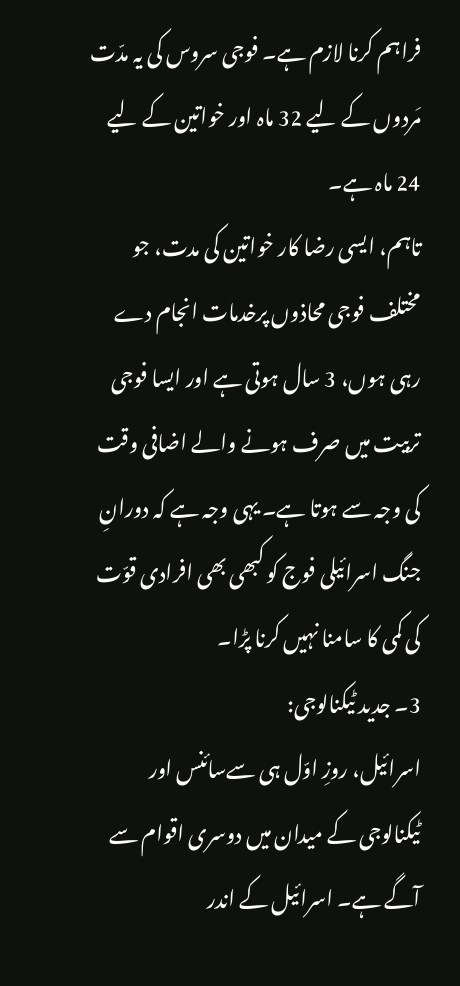فراہم کرنا لازم ہے۔ فوجی سروس کی یہ مدّت مَردوں کے لیے 32 ماہ اور خواتین کے لیے 24 ماہ ہے۔
تاہم، ایسی رضا کار خواتین کی مدت، جو مختلف فوجی محاذوں پرخدمات انجام دے رہی ہوں، 3 سال ہوتی ہے اور ایسا فوجی تربیت میں صرف ہونے والے اضافی وقت کی وجہ سے ہوتا ہے۔ یہی وجہ ہے کہ دورانِ جنگ اسرائیلی فوج کو کبھی بھی افرادی قوّت کی کمی کا سامنا نہیں کرنا پڑا۔
3۔ جدید ٹیکنالوجی:
اسرائیل، روزِ اوّل ہی سےسائنس اور ٹیکنالوجی کے میدان میں دوسری اقوام سے آگے ہے۔ اسرائیل کے اندر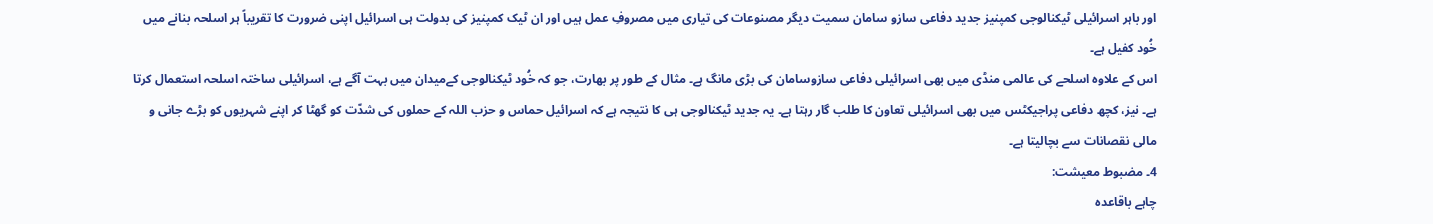اور باہر اسرائیلی ٹیکنالوجی کمپنیز جدید دفاعی سازو سامان سمیت دیگر مصنوعات کی تیاری میں مصروفِ عمل ہیں اور ان ٹیک کمپنیز کی بدولت ہی اسرائیل اپنی ضرورت کا تقریباً ہر اسلحہ بنانے میں خُود کفیل ہے۔
اس کے علاوہ اسلحے کی عالمی منڈی میں بھی اسرائیلی دفاعی سازوسامان کی بڑی مانگ ہے۔ مثال کے طور پر بھارت، جو کہ خُود ٹیکنالوجی کےمیدان میں بہت آگے ہے، اسرائیلی ساختہ اسلحہ استعمال کرتا ہے۔ نیز، کچھ دفاعی پراجیکٹس میں بھی اسرائیلی تعاون کا طلب گار رہتا ہے۔ یہ جدید ٹیکنالوجی ہی کا نتیجہ ہے کہ اسرائیل حماس و حزب اللہ کے حملوں کی شدّت کو گھٹا کر اپنے شہریوں کو بڑے جانی و مالی نقصانات سے بچالیتا ہے۔
4۔ مضبوط معیشت:
چاہے باقاعدہ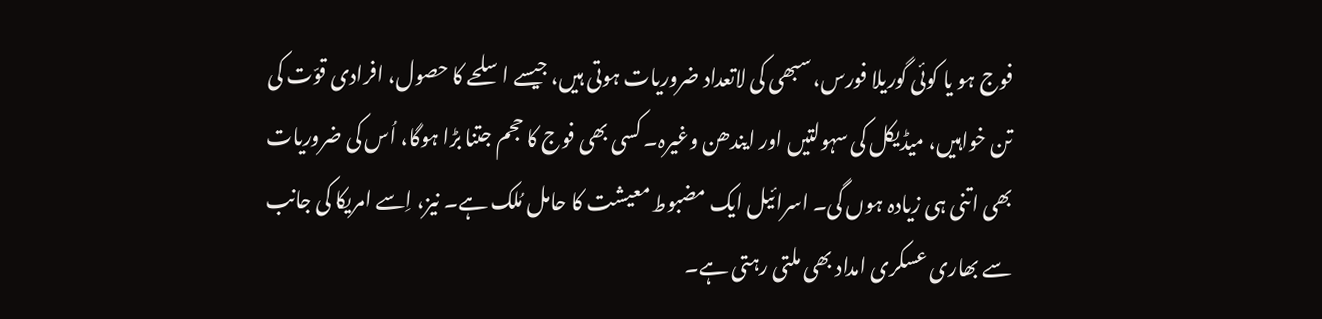فوج ہو یا کوئی گوریلا فورس، سبھی کی لاتعداد ضروریات ہوتی ہیں، جیسے اسلحے کا حصول، افرادی قوّت کی تن خواہیں، میڈیکل کی سہولتیں اور ایندھن وغیرہ۔ کسی بھی فوج کا حجم جتنا بڑا ہوگا، اُس کی ضروریات بھی اتنی ہی زیادہ ہوں گی۔ اسرائیل ایک مضبوط معیشت کا حامل مُلک ہے۔ نیز، اِسے امریکا کی جانب سے بھاری عسکری امداد بھی ملتی رہتی ہے۔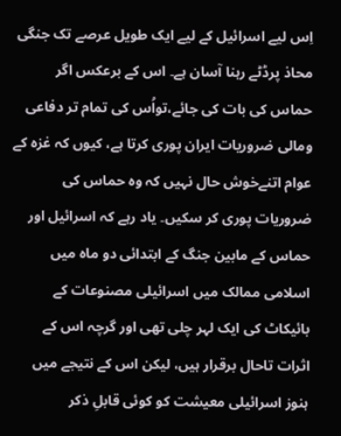اِس لیے اسرائیل کے لیے ایک طویل عرصے تک جنگی محاذ پرڈٹے رہنا آسان ہے۔ اس کے برعکس اگر حماس کی بات کی جائے،تواُس کی تمام تر دفاعی ومالی ضروریات ایران پوری کرتا ہے، کیوں کہ غزہ کے عوام اتنےخوش حال نہیں کہ وہ حماس کی ضروریات پوری کر سکیں۔ یاد رہے کہ اسرائیل اور حماس کے مابین جنگ کے ابتدائی دو ماہ میں اسلامی ممالک میں اسرائیلی مصنوعات کے بائیکاٹ کی ایک لہر چلی تھی اور گرچہ اس کے اثرات تاحال برقرار ہیں، لیکن اس کے نتیجے میں ہنوز اسرائیلی معیشت کو کوئی قابلِ ذکر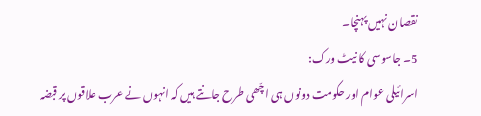نقصان نہیں پہنچا۔
5۔ جاسوسی کا نیٹ ورک:
اسرائیلی عوام اور حکومت دونوں ہی اچّھی طرح جانتے ہیں کہ انہوں نے عرب علاقوں پر قبضہ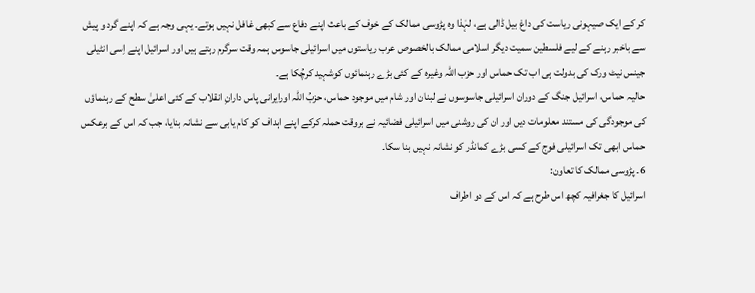کر کے ایک صیہونی ریاست کی داغ بیل ڈالی ہے، لہٰذا وہ پڑوسی ممالک کے خوف کے باعث اپنے دفاع سے کبھی غافل نہیں ہوتے۔ یہی وجہ ہے کہ اپنے گرد و پیش سے باخبر رہنے کے لیے فلسطین سمیت دیگر اسلامی ممالک بالخصوص عرب ریاستوں میں اسرائیلی جاسوس ہمہ وقت سرگرم رہتے ہیں اور اسرائیل اپنے اِسی انٹیلی جینس نیٹ ورک کی بدولت ہی اب تک حماس اور حزب اللہ وغیرہ کے کئی بڑے رہنمائوں کوشہید کرچُکا ہے۔
حالیہ حماس، اسرائیل جنگ کے دوران اسرائیلی جاسوسوں نے لبنان اور شام میں موجود حماس، حزبُ اللہ اورایرانی پاس دارانِ انقلاب کے کئی اعلیٰ سطح کے رہنماؤں کی موجودگی کی مستند معلومات دیں اور ان کی روشنی میں اسرائیلی فضائیہ نے بروقت حملہ کرکے اپنے اہداف کو کام یابی سے نشانہ بنایا، جب کہ اس کے برعکس حماس ابھی تک اسرائیلی فوج کے کسی بڑے کمانڈر کو نشانہ نہیں بنا سکا۔
6۔ پڑوسی ممالک کا تعاون:
اسرائیل کا جغرافیہ کچھ اس طرح ہے کہ اس کے دو اطراف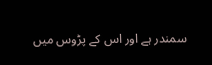سمندر ہے اور اس کے پڑوس میں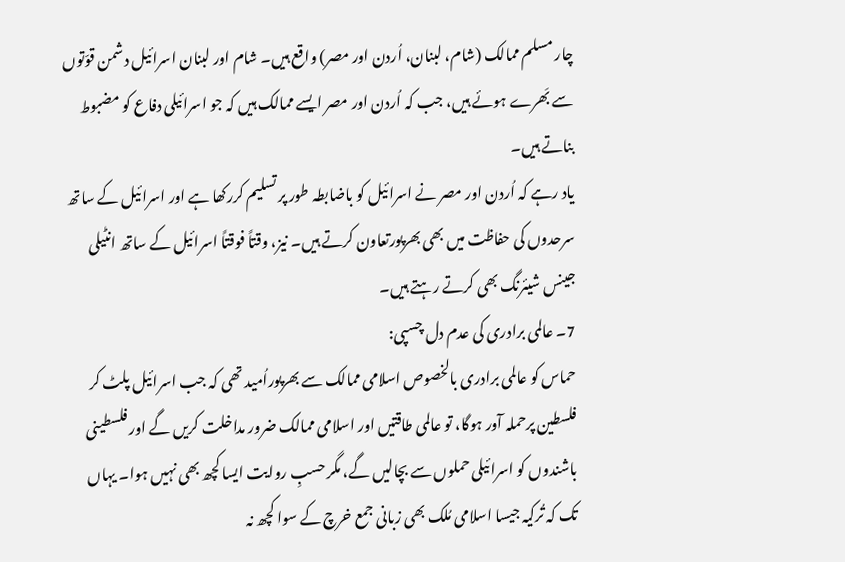چار مسلم ممالک (شام، لبنان، اُردن اور مصر) واقع ہیں۔ شام اور لبنان اسرائیل دشمن قوّتوں سے بَھرے ہوئے ہیں، جب کہ اُردن اور مصر ایسے ممالک ہیں کہ جو اسرائیلی دفاع کو مضبوط بناتے ہیں۔
یاد رہے کہ اُردن اور مصر نے اسرائیل کو باضابطہ طور پر تسلیم کررکھا ہے اور اسرائیل کے ساتھ سرحدوں کی حفاظت میں بھی بھرپورتعاون کرتے ہیں۔ نیز، وقتاً فوقتاً اسرائیل کے ساتھ انٹیلی جینس شیئرنگ بھی کرتے رہتے ہیں۔
7۔ عالمی برادری کی عدم دل چسپی:
حماس کو عالمی برادری بالخصوص اسلامی ممالک سے بھرپوراُمید تھی کہ جب اسرائیل پلٹ کر فلسطین پرحملہ آور ہوگا، تو عالمی طاقتیں اور اسلامی ممالک ضرور مداخلت کریں گے اور فلسطینی باشندوں کو اسرائیلی حملوں سے بچالیں گے، مگر حسبِ روایت ایسا کچھ بھی نہیں ہوا۔ یہاں تک کہ تُرکیہ جیسا اسلامی مُلک بھی زبانی جمع خرچ کے سوا کچھ نہ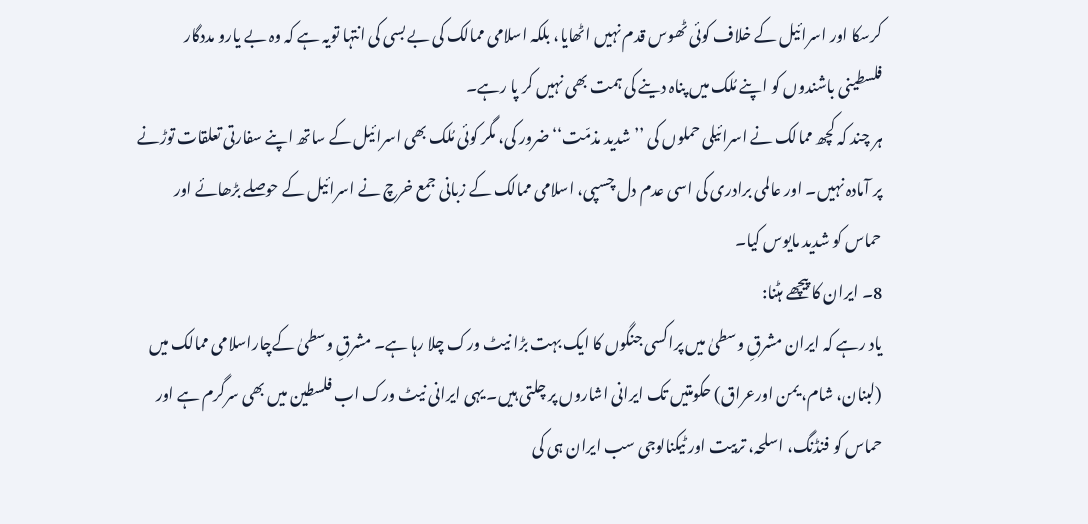کرسکا اور اسرائیل کے خلاف کوئی ٹھوس قدم نہیں اٹھایا، بلکہ اسلامی ممالک کی بے بسی کی انتہا تویہ ہے کہ وہ بے یارو مددگار فلسطینی باشندوں کو اپنے مُلک میں پناہ دینے کی ہمت بھی نہیں کر پا رہے۔
ہر چند کہ کچھ ممالک نے اسرائیلی حملوں کی ’’شدید مذمّت‘‘ ضرور کی، مگر کوئی مُلک بھی اسرائیل کے ساتھ اپنے سفارتی تعلقات توڑنے پر آمادہ نہیں۔ اور عالمی برادری کی اسی عدم دل چسپی، اسلامی ممالک کے زبانی جمع خرچ نے اسرائیل کے حوصلے بڑھائے اور حماس کو شدید مایوس کیا۔
8۔ ایران کا پیچھے ہٹنا:
یاد رہے کہ ایران مشرقِ وسطیٰ میں پراکسی جنگوں کا ایک بہت بڑا نیٹ ورک چلا رہا ہے۔ مشرقِ وسطیٰ کےچاراسلامی ممالک میں (لبنان، شام، یمن اورعراق) حکومتیں تک ایرانی اشاروں پر چلتی ہیں۔ یہی ایرانی نیٹ ورک اب فلسطین میں بھی سرگرم ہے اور حماس کو فنڈنگ، اسلحہ، تربیت اور ٹیکنالوجی سب ایران ہی کی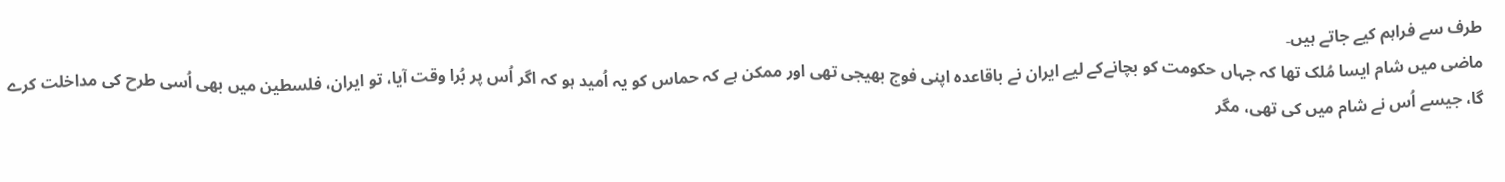طرف سے فراہم کیے جاتے ہیں۔
ماضی میں شام ایسا مُلک تھا کہ جہاں حکومت کو بچانےکے لیے ایران نے باقاعدہ اپنی فوج بھیجی تھی اور ممکن ہے کہ حماس کو یہ اُمید ہو کہ اگر اُس پر بُرا وقت آیا، تو ایران، فلسطین میں بھی اُسی طرح کی مداخلت کرے گا، جیسے اُس نے شام میں کی تھی، مگر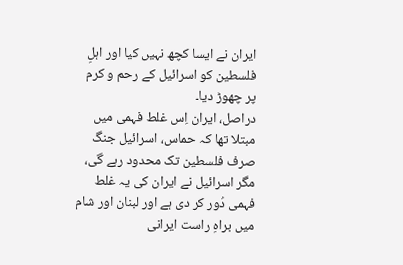ایران نے ایسا کچھ نہیں کیا اور اہلِ فلسطین کو اسرائیل کے رحم و کرم پر چھوڑ دیا۔
دراصل، ایران اِس غلط فہمی میں مبتلا تھا کہ حماس، اسرائیل جنگ صرف فلسطین تک محدود رہے گی، مگر اسرائیل نے ایران کی یہ غلط فہمی دُور کر دی ہے اور لبنان اور شام میں براہِ راست ایرانی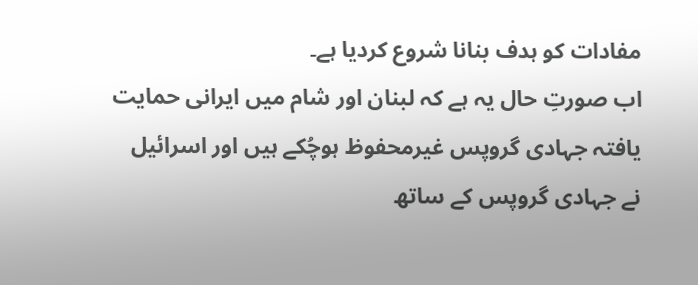مفادات کو ہدف بنانا شروع کردیا ہے۔
اب صورتِ حال یہ ہے کہ لبنان اور شام میں ایرانی حمایت یافتہ جہادی گروپس غیرمحفوظ ہوچُکے ہیں اور اسرائیل نے جہادی گروپس کے ساتھ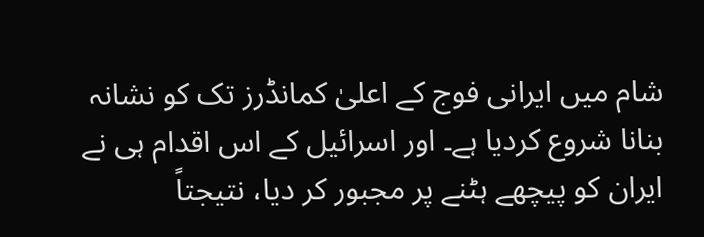شام میں ایرانی فوج کے اعلیٰ کمانڈرز تک کو نشانہ بنانا شروع کردیا ہے۔ اور اسرائیل کے اس اقدام ہی نے ایران کو پیچھے ہٹنے پر مجبور کر دیا، نتیجتاً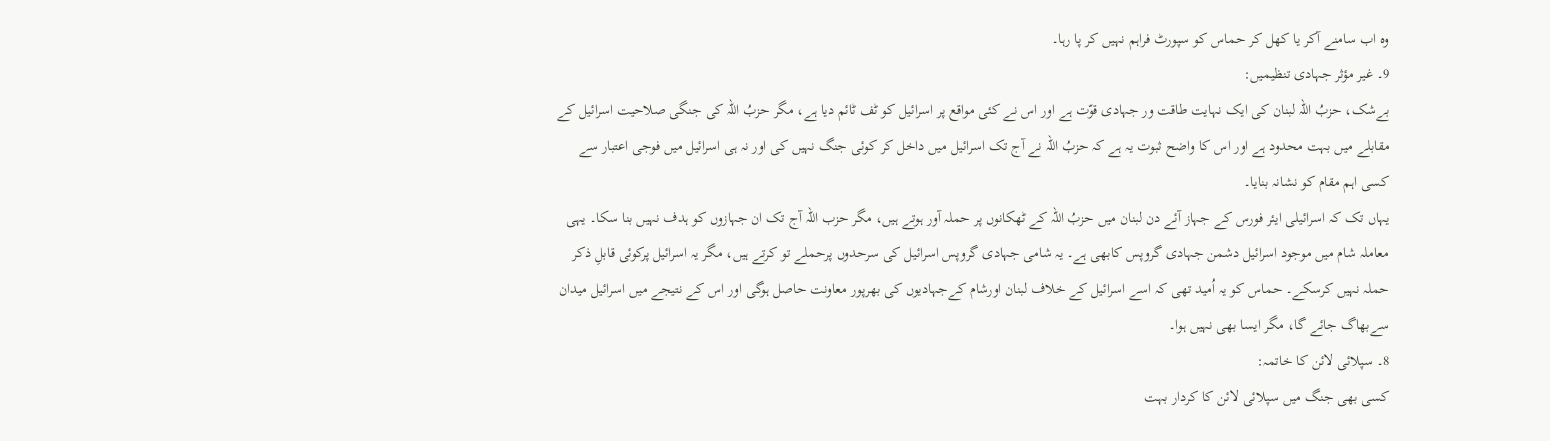وہ اب سامنے آکر یا کھل کر حماس کو سپورٹ فراہم نہیں کر پا رہا۔
9۔ غیر مؤثر جہادی تنظیمیں:
بےشک، حزبُ اللہ لبنان کی ایک نہایت طاقت ور جہادی قوّت ہے اور اس نے کئی مواقع پر اسرائیل کو ٹف ٹائم دیا ہے، مگر حزبُ اللہ کی جنگی صلاحیت اسرائیل کے مقابلے میں بہت محدود ہے اور اس کا واضح ثبوت یہ ہے کہ حزبُ اللہ نے آج تک اسرائیل میں داخل کر کوئی جنگ نہیں کی اور نہ ہی اسرائیل میں فوجی اعتبار سے کسی اہم مقام کو نشانہ بنایا۔
یہاں تک کہ اسرائیلی ایئر فورس کے جہاز آئے دن لبنان میں حزبُ اللہ کے ٹھکانوں پر حملہ آور ہوتے ہیں، مگر حزب اللہ آج تک ان جہازوں کو ہدف نہیں بنا سکا۔ یہی معاملہ شام میں موجود اسرائیل دشمن جہادی گروپس کابھی ہے۔ یہ شامی جہادی گروپس اسرائیل کی سرحدوں پرحملے تو کرتے ہیں، مگر یہ اسرائیل پرکوئی قابلِ ذکر حملہ نہیں کرسکے۔ حماس کو یہ اُمید تھی کہ اسے اسرائیل کے خلاف لبنان اورشام کےجہادیوں کی بھرپور معاونت حاصل ہوگی اور اس کے نتیجے میں اسرائیل میدان سےبھاگ جائے گا، مگر ایسا بھی نہیں ہوا۔
8۔ سپلائی لائن کا خاتمہ:
کسی بھی جنگ میں سپلائی لائن کا کردار بہت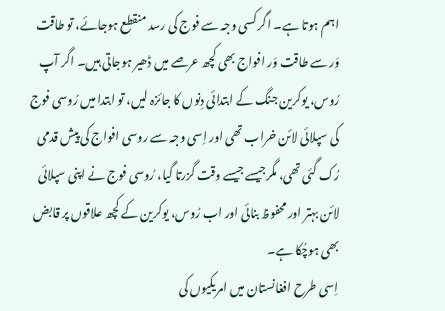اہم ہوتا ہے۔ اگر کسی وجہ سے فوج کی رسد منقطع ہوجائے، تو طاقت وَر سے طاقت وَر افواج بھی کچھ عرصے میں ڈھیر ہوجاتی ہیں۔ اگر آپ رُوس، یوکرین جنگ کے ابتدائی دِنوں کا جائزہ لیں، تو ابتدا میں رُوسی فوج کی سپلائی لائن خراب تھی اور اِسی وجہ سے روسی افواج کی پیش قدمی رُک گئی تھی، مگرجیسے جیسے وقت گزرتا گیا، رُوسی فوج نے اپنی سپلائی لائن بہتر اور محفوظ بنائی اور اب رُوس، یوکرین کے کچھ علاقوں پر قابض بھی ہوچُکا ہے۔
اِسی طرح افغانستان میں امریکیوں کی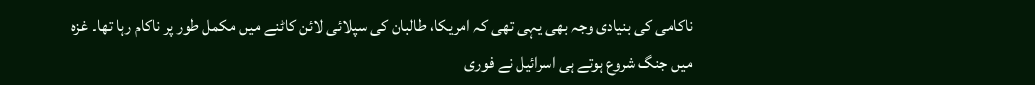ناکامی کی بنیادی وجہ بھی یہی تھی کہ امریکا، طالبان کی سپلائی لائن کاٹنے میں مکمل طور پر ناکام رہا تھا۔ غزہ میں جنگ شروع ہوتے ہی اسرائیل نے فوری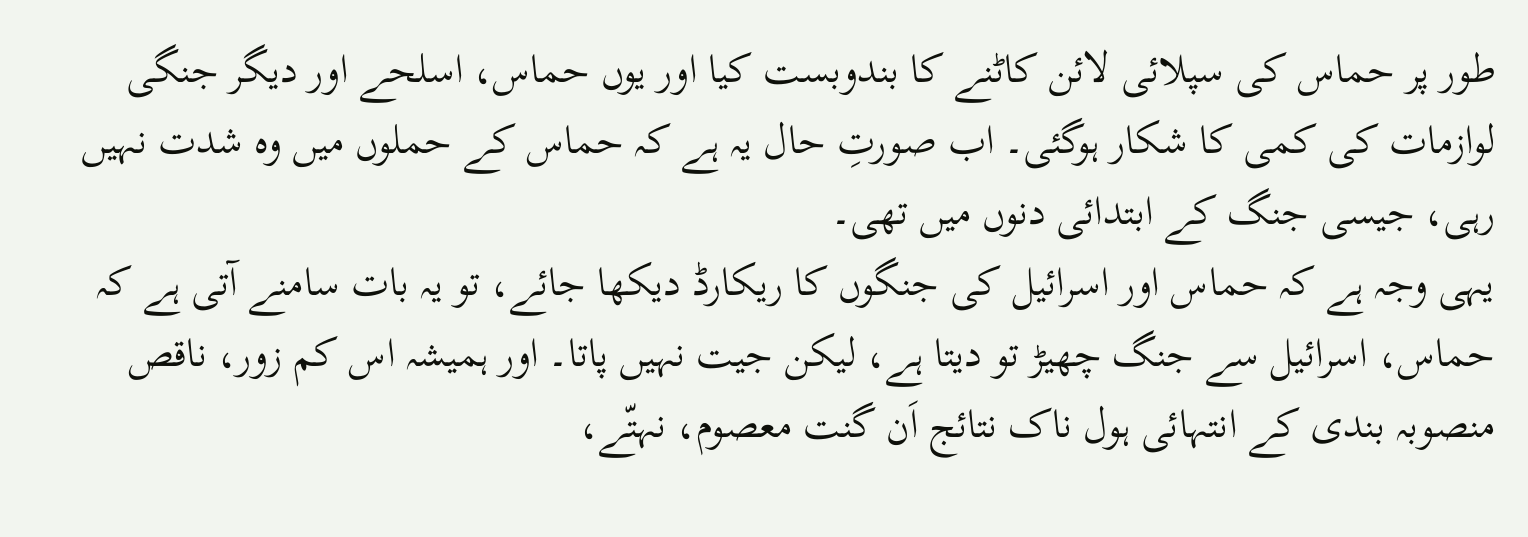طور پر حماس کی سپلائی لائن کاٹنے کا بندوبست کیا اور یوں حماس، اسلحے اور دیگر جنگی لوازمات کی کمی کا شکار ہوگئی۔ اب صورتِ حال یہ ہے کہ حماس کے حملوں میں وہ شدت نہیں رہی، جیسی جنگ کے ابتدائی دنوں میں تھی۔
یہی وجہ ہے کہ حماس اور اسرائیل کی جنگوں کا ریکارڈ دیکھا جائے، تو یہ بات سامنے آتی ہے کہ حماس، اسرائیل سے جنگ چھیڑ تو دیتا ہے، لیکن جیت نہیں پاتا۔ اور ہمیشہ اس کم زور، ناقص منصوبہ بندی کے انتہائی ہول ناک نتائج اَن گنت معصوم، نہتّے،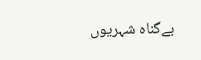بےگناہ شہریوں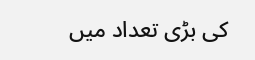کی بڑی تعداد میں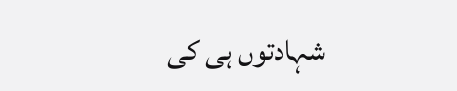شہادتوں ہی کی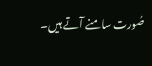صُورت سامنے آتے ہیں۔